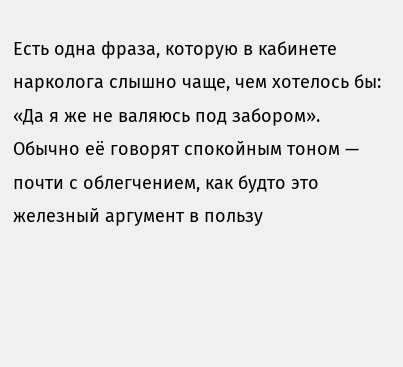Есть одна фраза, которую в кабинете нарколога слышно чаще, чем хотелось бы: «Да я же не валяюсь под забором». Обычно её говорят спокойным тоном — почти с облегчением, как будто это железный аргумент в пользу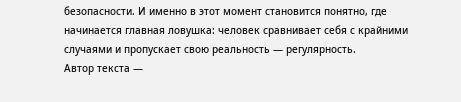безопасности. И именно в этот момент становится понятно, где начинается главная ловушка: человек сравнивает себя с крайними случаями и пропускает свою реальность — регулярность.
Автор текста —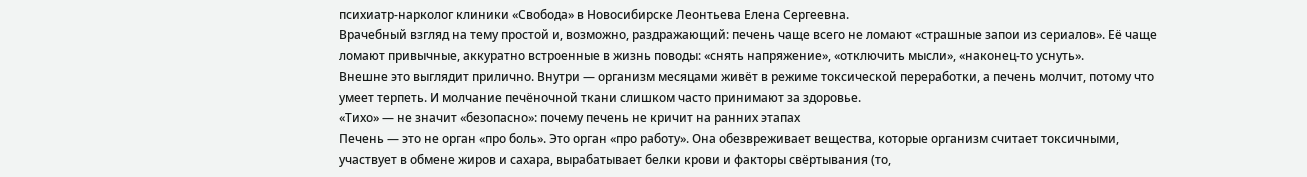психиатр‑нарколог клиники «Свобода» в Новосибирске Леонтьева Елена Сергеевна.
Врачебный взгляд на тему простой и, возможно, раздражающий: печень чаще всего не ломают «страшные запои из сериалов». Её чаще ломают привычные, аккуратно встроенные в жизнь поводы: «снять напряжение», «отключить мысли», «наконец-то уснуть».
Внешне это выглядит прилично. Внутри — организм месяцами живёт в режиме токсической переработки, а печень молчит, потому что умеет терпеть. И молчание печёночной ткани слишком часто принимают за здоровье.
«Тихо» — не значит «безопасно»: почему печень не кричит на ранних этапах
Печень — это не орган «про боль». Это орган «про работу». Она обезвреживает вещества, которые организм считает токсичными, участвует в обмене жиров и сахара, вырабатывает белки крови и факторы свёртывания (то,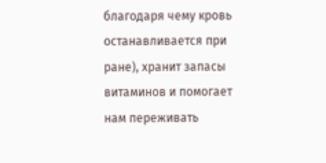благодаря чему кровь останавливается при ране), хранит запасы витаминов и помогает нам переживать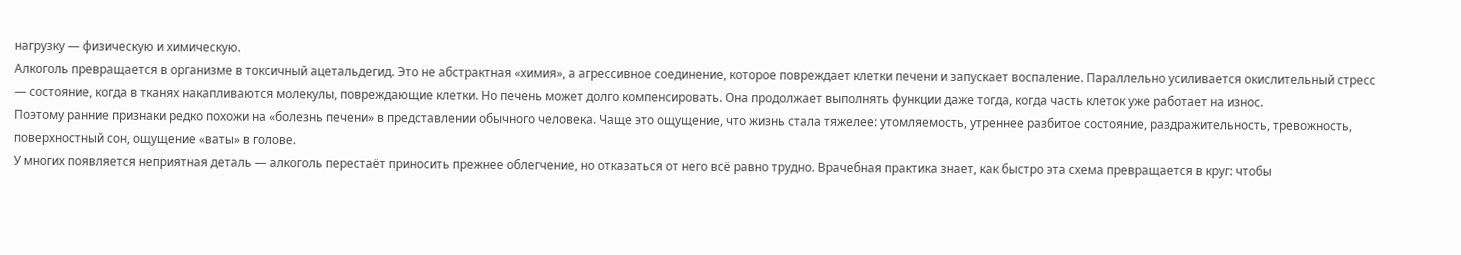нагрузку — физическую и химическую.
Алкоголь превращается в организме в токсичный ацетальдегид. Это не абстрактная «химия», а агрессивное соединение, которое повреждает клетки печени и запускает воспаление. Параллельно усиливается окислительный стресс — состояние, когда в тканях накапливаются молекулы, повреждающие клетки. Но печень может долго компенсировать. Она продолжает выполнять функции даже тогда, когда часть клеток уже работает на износ.
Поэтому ранние признаки редко похожи на «болезнь печени» в представлении обычного человека. Чаще это ощущение, что жизнь стала тяжелее: утомляемость, утреннее разбитое состояние, раздражительность, тревожность, поверхностный сон, ощущение «ваты» в голове.
У многих появляется неприятная деталь — алкоголь перестаёт приносить прежнее облегчение, но отказаться от него всё равно трудно. Врачебная практика знает, как быстро эта схема превращается в круг: чтобы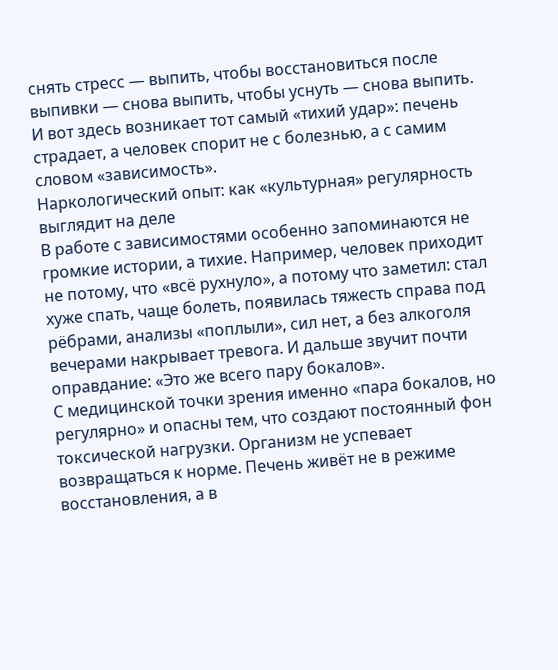снять стресс — выпить, чтобы восстановиться после выпивки — снова выпить, чтобы уснуть — снова выпить.
И вот здесь возникает тот самый «тихий удар»: печень страдает, а человек спорит не с болезнью, а с самим словом «зависимость».
Наркологический опыт: как «культурная» регулярность выглядит на деле
В работе с зависимостями особенно запоминаются не громкие истории, а тихие. Например, человек приходит не потому, что «всё рухнуло», а потому что заметил: стал хуже спать, чаще болеть, появилась тяжесть справа под рёбрами, анализы «поплыли», сил нет, а без алкоголя вечерами накрывает тревога. И дальше звучит почти оправдание: «Это же всего пару бокалов».
С медицинской точки зрения именно «пара бокалов, но регулярно» и опасны тем, что создают постоянный фон токсической нагрузки. Организм не успевает возвращаться к норме. Печень живёт не в режиме восстановления, а в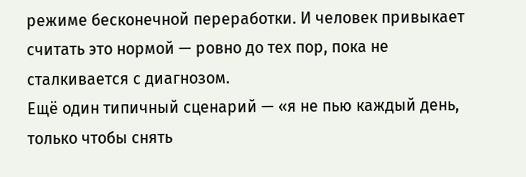режиме бесконечной переработки. И человек привыкает считать это нормой — ровно до тех пор, пока не сталкивается с диагнозом.
Ещё один типичный сценарий — «я не пью каждый день, только чтобы снять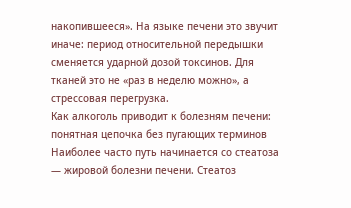накопившееся». На языке печени это звучит иначе: период относительной передышки сменяется ударной дозой токсинов. Для тканей это не «раз в неделю можно», а стрессовая перегрузка.
Как алкоголь приводит к болезням печени: понятная цепочка без пугающих терминов
Наиболее часто путь начинается со стеатоза — жировой болезни печени. Стеатоз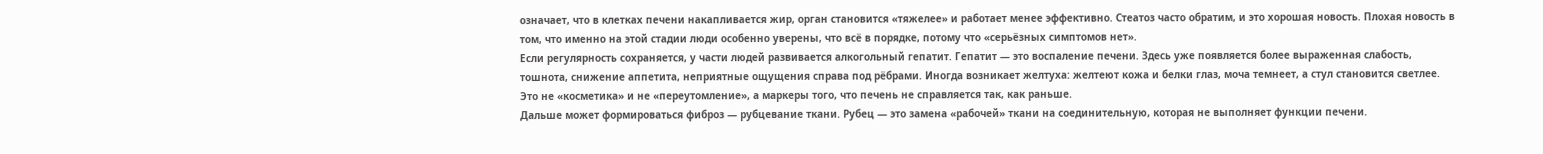означает, что в клетках печени накапливается жир, орган становится «тяжелее» и работает менее эффективно. Стеатоз часто обратим, и это хорошая новость. Плохая новость в том, что именно на этой стадии люди особенно уверены, что всё в порядке, потому что «серьёзных симптомов нет».
Если регулярность сохраняется, у части людей развивается алкогольный гепатит. Гепатит — это воспаление печени. Здесь уже появляется более выраженная слабость, тошнота, снижение аппетита, неприятные ощущения справа под рёбрами. Иногда возникает желтуха: желтеют кожа и белки глаз, моча темнеет, а стул становится светлее. Это не «косметика» и не «переутомление», а маркеры того, что печень не справляется так, как раньше.
Дальше может формироваться фиброз — рубцевание ткани. Рубец — это замена «рабочей» ткани на соединительную, которая не выполняет функции печени.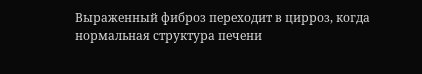Выраженный фиброз переходит в цирроз, когда нормальная структура печени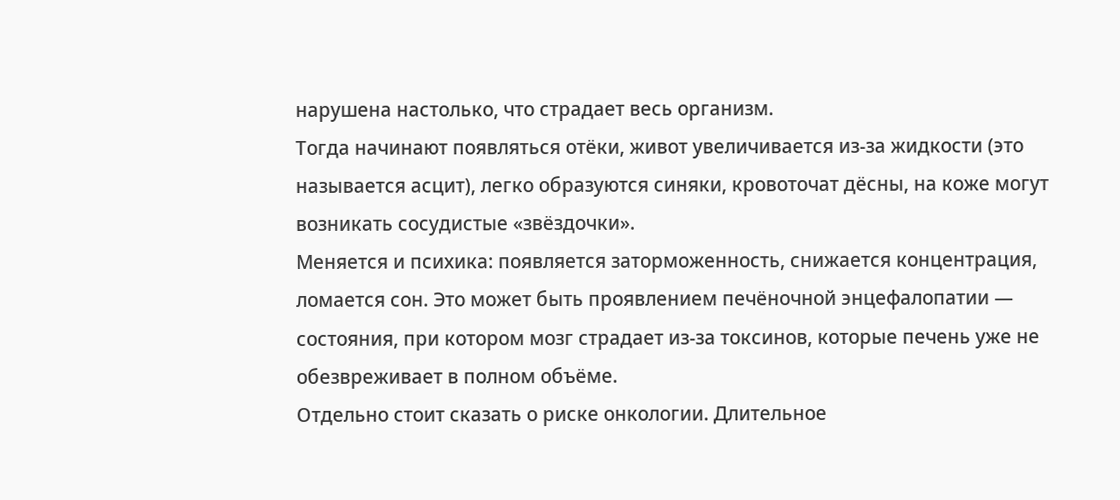нарушена настолько, что страдает весь организм.
Тогда начинают появляться отёки, живот увеличивается из-за жидкости (это называется асцит), легко образуются синяки, кровоточат дёсны, на коже могут возникать сосудистые «звёздочки».
Меняется и психика: появляется заторможенность, снижается концентрация, ломается сон. Это может быть проявлением печёночной энцефалопатии — состояния, при котором мозг страдает из-за токсинов, которые печень уже не обезвреживает в полном объёме.
Отдельно стоит сказать о риске онкологии. Длительное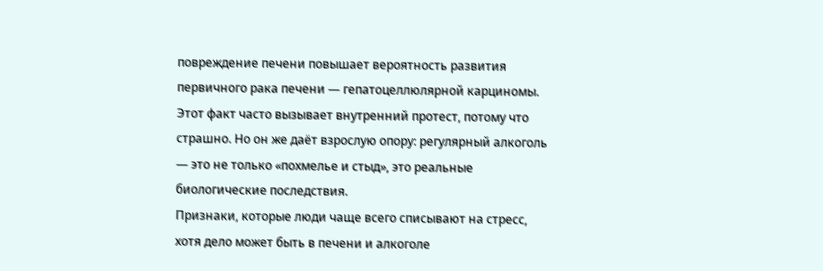повреждение печени повышает вероятность развития первичного рака печени — гепатоцеллюлярной карциномы. Этот факт часто вызывает внутренний протест, потому что страшно. Но он же даёт взрослую опору: регулярный алкоголь — это не только «похмелье и стыд», это реальные биологические последствия.
Признаки, которые люди чаще всего списывают на стресс, хотя дело может быть в печени и алкоголе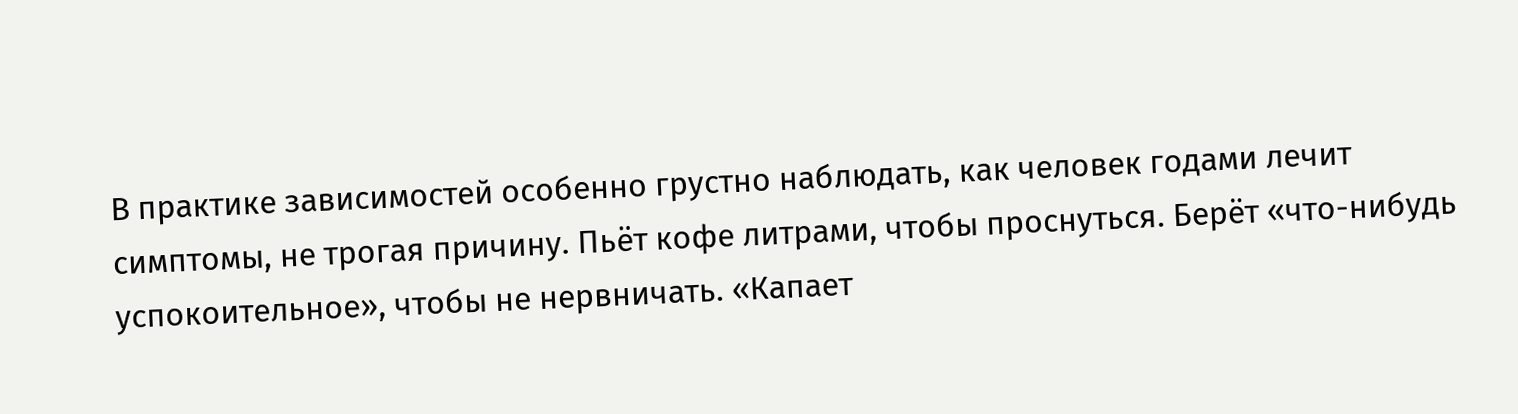В практике зависимостей особенно грустно наблюдать, как человек годами лечит симптомы, не трогая причину. Пьёт кофе литрами, чтобы проснуться. Берёт «что-нибудь успокоительное», чтобы не нервничать. «Капает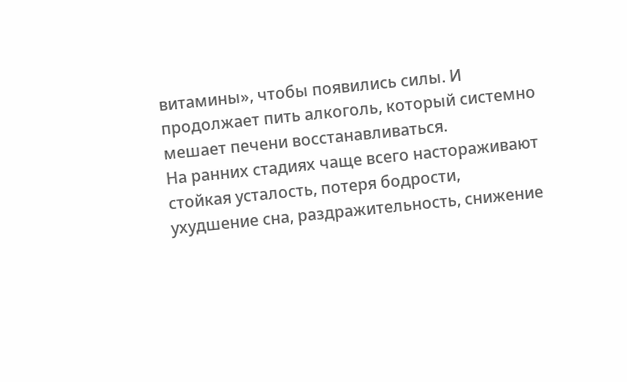витамины», чтобы появились силы. И продолжает пить алкоголь, который системно мешает печени восстанавливаться.
На ранних стадиях чаще всего настораживают стойкая усталость, потеря бодрости, ухудшение сна, раздражительность, снижение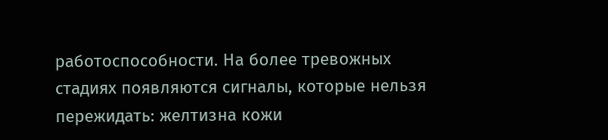работоспособности. На более тревожных стадиях появляются сигналы, которые нельзя пережидать: желтизна кожи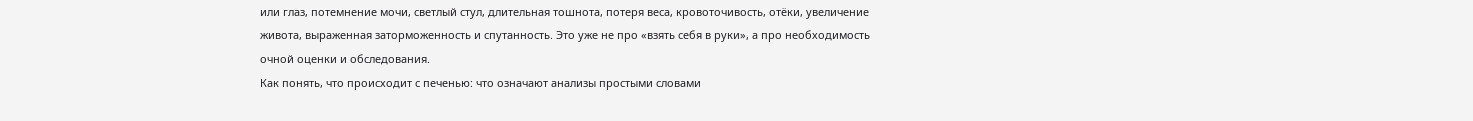или глаз, потемнение мочи, светлый стул, длительная тошнота, потеря веса, кровоточивость, отёки, увеличение живота, выраженная заторможенность и спутанность. Это уже не про «взять себя в руки», а про необходимость очной оценки и обследования.
Как понять, что происходит с печенью: что означают анализы простыми словами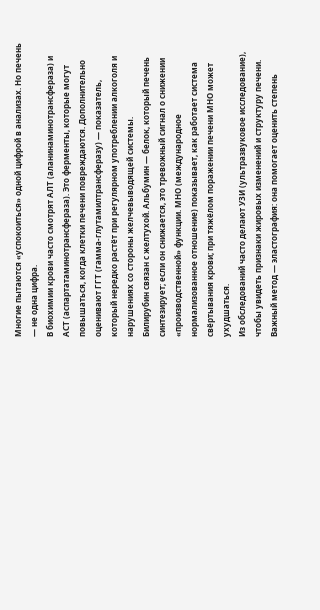Многие пытаются «успокоиться» одной цифрой в анализах. Но печень — не одна цифра.
В биохимии крови часто смотрят АЛТ (аланинаминотрансфераза) и АСТ (аспартатаминотрансфераза). Это ферменты, которые могут повышаться, когда клетки печени повреждаются. Дополнительно оценивают ГГТ (гамма‑глутамилтрансферазу) — показатель, который нередко растёт при регулярном употреблении алкоголя и нарушениях со стороны желчевыводящей системы.
Билирубин связан с желтухой. Альбумин — белок, который печень синтезирует; если он снижается, это тревожный сигнал о снижении «производственной» функции. МНО (международное нормализованное отношение) показывает, как работает система свёртывания крови; при тяжёлом поражении печени МНО может ухудшаться.
Из обследований часто делают УЗИ (ультразвуковое исследование), чтобы увидеть признаки жировых изменений и структуру печени. Важный метод — эластография: она помогает оценить степень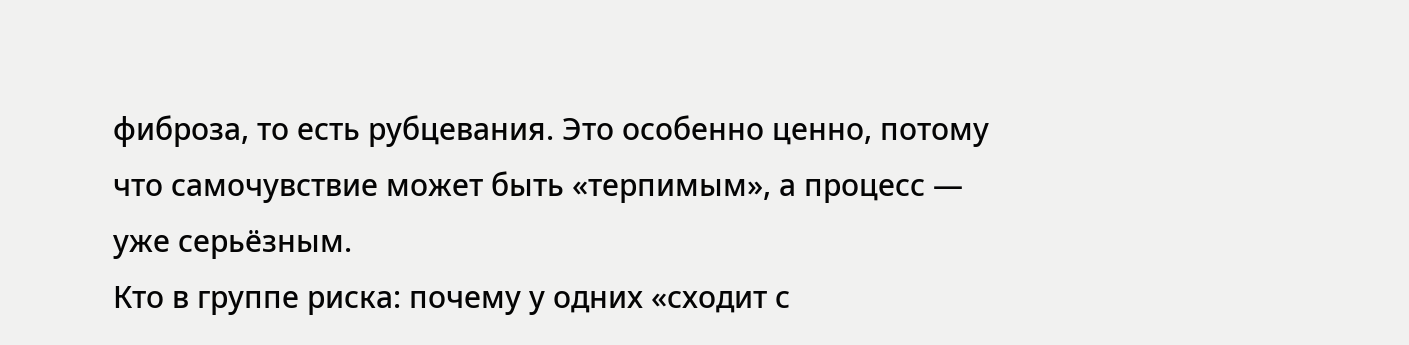фиброза, то есть рубцевания. Это особенно ценно, потому что самочувствие может быть «терпимым», а процесс — уже серьёзным.
Кто в группе риска: почему у одних «сходит с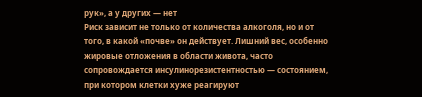рук», а у других — нет
Риск зависит не только от количества алкоголя, но и от того, в какой «почве» он действует. Лишний вес, особенно жировые отложения в области живота, часто сопровождается инсулинорезистентностью — состоянием, при котором клетки хуже реагируют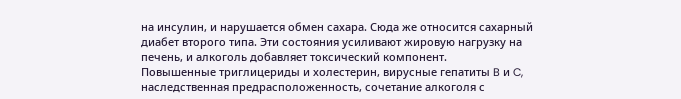на инсулин, и нарушается обмен сахара. Сюда же относится сахарный диабет второго типа. Эти состояния усиливают жировую нагрузку на печень, и алкоголь добавляет токсический компонент.
Повышенные триглицериды и холестерин, вирусные гепатиты B и C, наследственная предрасположенность, сочетание алкоголя с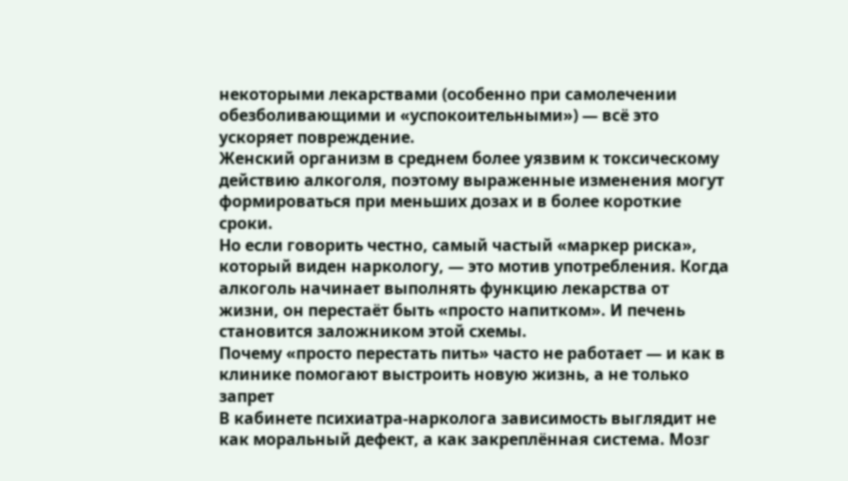некоторыми лекарствами (особенно при самолечении обезболивающими и «успокоительными») — всё это ускоряет повреждение.
Женский организм в среднем более уязвим к токсическому действию алкоголя, поэтому выраженные изменения могут формироваться при меньших дозах и в более короткие сроки.
Но если говорить честно, самый частый «маркер риска», который виден наркологу, — это мотив употребления. Когда алкоголь начинает выполнять функцию лекарства от жизни, он перестаёт быть «просто напитком». И печень становится заложником этой схемы.
Почему «просто перестать пить» часто не работает — и как в клинике помогают выстроить новую жизнь, а не только запрет
В кабинете психиатра‑нарколога зависимость выглядит не как моральный дефект, а как закреплённая система. Мозг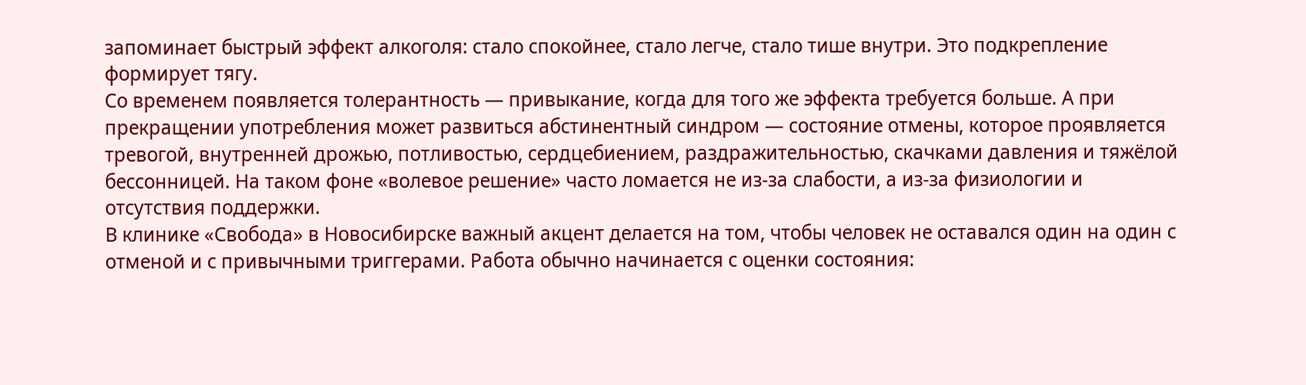запоминает быстрый эффект алкоголя: стало спокойнее, стало легче, стало тише внутри. Это подкрепление формирует тягу.
Со временем появляется толерантность — привыкание, когда для того же эффекта требуется больше. А при прекращении употребления может развиться абстинентный синдром — состояние отмены, которое проявляется тревогой, внутренней дрожью, потливостью, сердцебиением, раздражительностью, скачками давления и тяжёлой бессонницей. На таком фоне «волевое решение» часто ломается не из-за слабости, а из-за физиологии и отсутствия поддержки.
В клинике «Свобода» в Новосибирске важный акцент делается на том, чтобы человек не оставался один на один с отменой и с привычными триггерами. Работа обычно начинается с оценки состояния: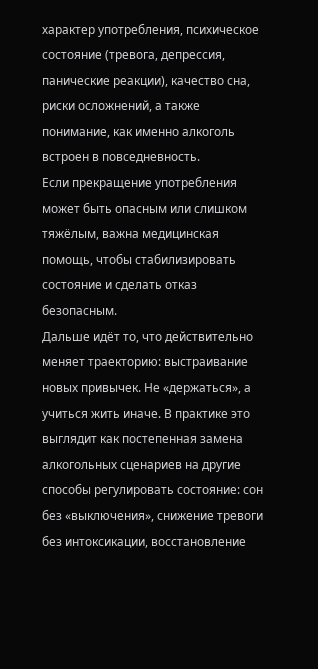характер употребления, психическое состояние (тревога, депрессия, панические реакции), качество сна, риски осложнений, а также понимание, как именно алкоголь встроен в повседневность.
Если прекращение употребления может быть опасным или слишком тяжёлым, важна медицинская помощь, чтобы стабилизировать состояние и сделать отказ безопасным.
Дальше идёт то, что действительно меняет траекторию: выстраивание новых привычек. Не «держаться», а учиться жить иначе. В практике это выглядит как постепенная замена алкогольных сценариев на другие способы регулировать состояние: сон без «выключения», снижение тревоги без интоксикации, восстановление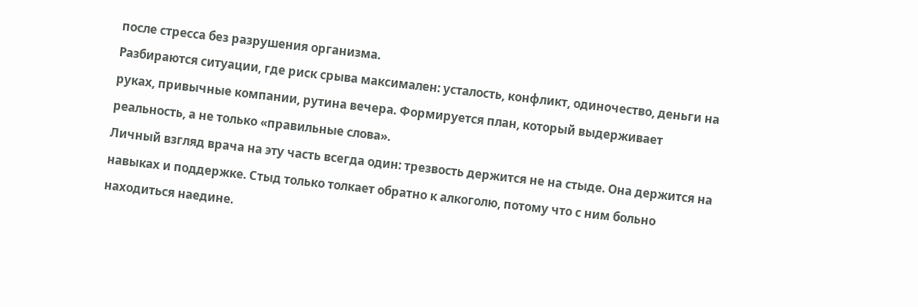после стресса без разрушения организма.
Разбираются ситуации, где риск срыва максимален: усталость, конфликт, одиночество, деньги на руках, привычные компании, рутина вечера. Формируется план, который выдерживает реальность, а не только «правильные слова».
Личный взгляд врача на эту часть всегда один: трезвость держится не на стыде. Она держится на навыках и поддержке. Стыд только толкает обратно к алкоголю, потому что с ним больно находиться наедине.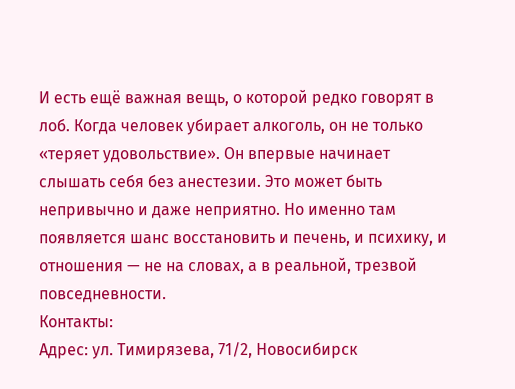И есть ещё важная вещь, о которой редко говорят в лоб. Когда человек убирает алкоголь, он не только «теряет удовольствие». Он впервые начинает слышать себя без анестезии. Это может быть непривычно и даже неприятно. Но именно там появляется шанс восстановить и печень, и психику, и отношения — не на словах, а в реальной, трезвой повседневности.
Контакты:
Адрес: ул. Тимирязева, 71/2, Новосибирск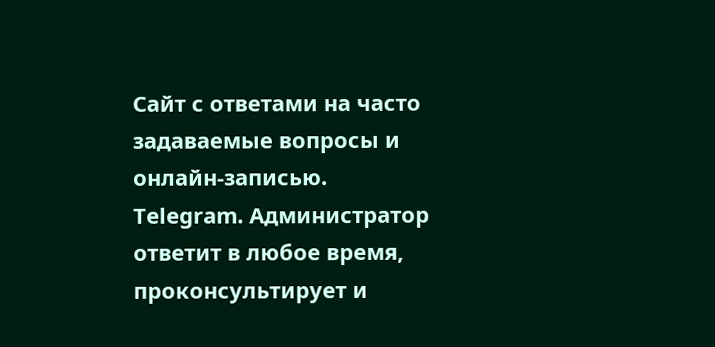Сайт с ответами на часто задаваемые вопросы и онлайн-записью.
Telegram. Администратор ответит в любое время, проконсультирует и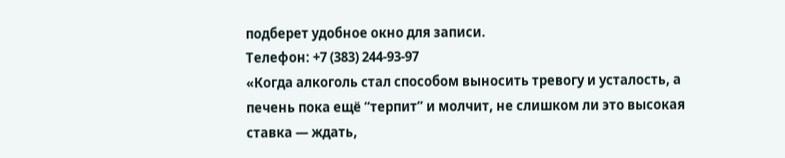подберет удобное окно для записи.
Телефон: +7 (383) 244-93-97
«Когда алкоголь стал способом выносить тревогу и усталость, а печень пока ещё “терпит” и молчит, не слишком ли это высокая ставка — ждать,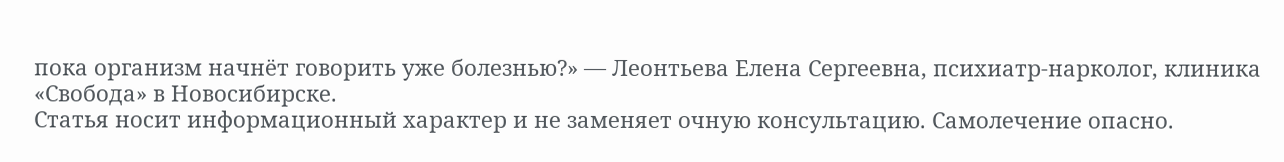пока организм начнёт говорить уже болезнью?» — Леонтьева Елена Сергеевна, психиатр‑нарколог, клиника «Свобода» в Новосибирске.
Статья носит информационный характер и не заменяет очную консультацию. Самолечение опасно.